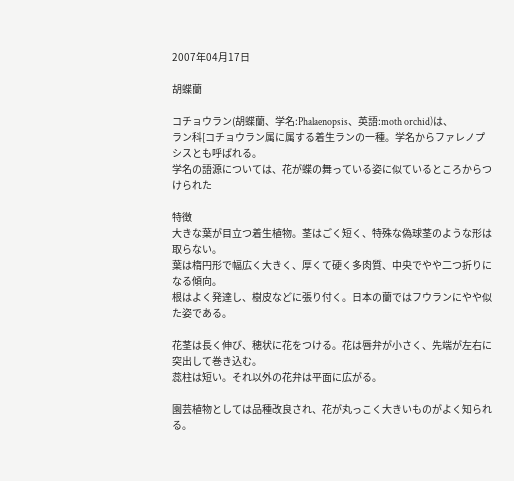2007年04月17日

胡蝶蘭

コチョウラン(胡蝶蘭、学名:Phalaenopsis、英語:moth orchid)は、
ラン科[コチョウラン属に属する着生ランの一種。学名からファレノプシスとも呼ばれる。
学名の語源については、花が蝶の舞っている姿に似ているところからつけられた

特徴
大きな葉が目立つ着生植物。茎はごく短く、特殊な偽球茎のような形は取らない。
葉は楕円形で幅広く大きく、厚くて硬く多肉質、中央でやや二つ折りになる傾向。
根はよく発達し、樹皮などに張り付く。日本の蘭ではフウランにやや似た姿である。

花茎は長く伸び、穂状に花をつける。花は唇弁が小さく、先端が左右に突出して巻き込む。
蕊柱は短い。それ以外の花弁は平面に広がる。

園芸植物としては品種改良され、花が丸っこく大きいものがよく知られる。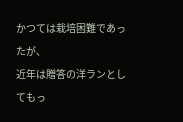かつては栽培困難であったが、
近年は贈答の洋ランとしてもっ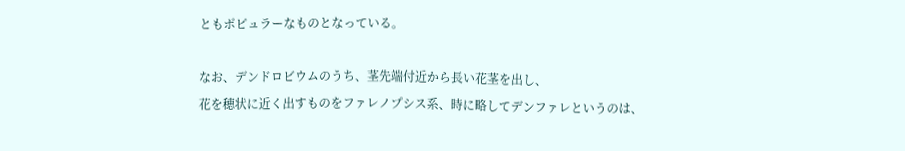ともポピュラーなものとなっている。

なお、デンドロビウムのうち、茎先端付近から長い花茎を出し、
花を穂状に近く出すものをファレノプシス系、時に略してデンファレというのは、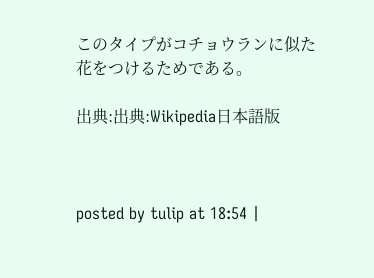このタイプがコチョウランに似た花をつけるためである。

出典:出典:Wikipedia日本語版



posted by tulip at 18:54 |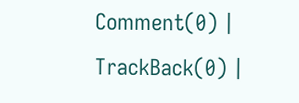Comment(0) | TrackBack(0) |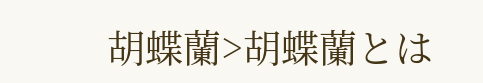胡蝶蘭>胡蝶蘭とは